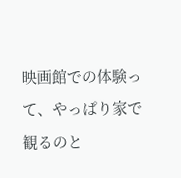映画館での体験って、やっぱり家で観るのと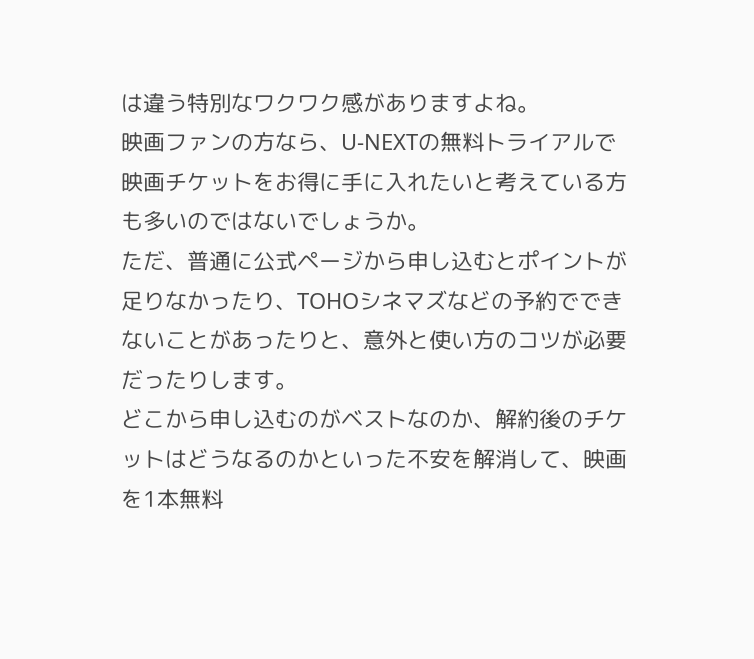は違う特別なワクワク感がありますよね。
映画ファンの方なら、U-NEXTの無料トライアルで映画チケットをお得に手に入れたいと考えている方も多いのではないでしょうか。
ただ、普通に公式ページから申し込むとポイントが足りなかったり、TOHOシネマズなどの予約でできないことがあったりと、意外と使い方のコツが必要だったりします。
どこから申し込むのがベストなのか、解約後のチケットはどうなるのかといった不安を解消して、映画を1本無料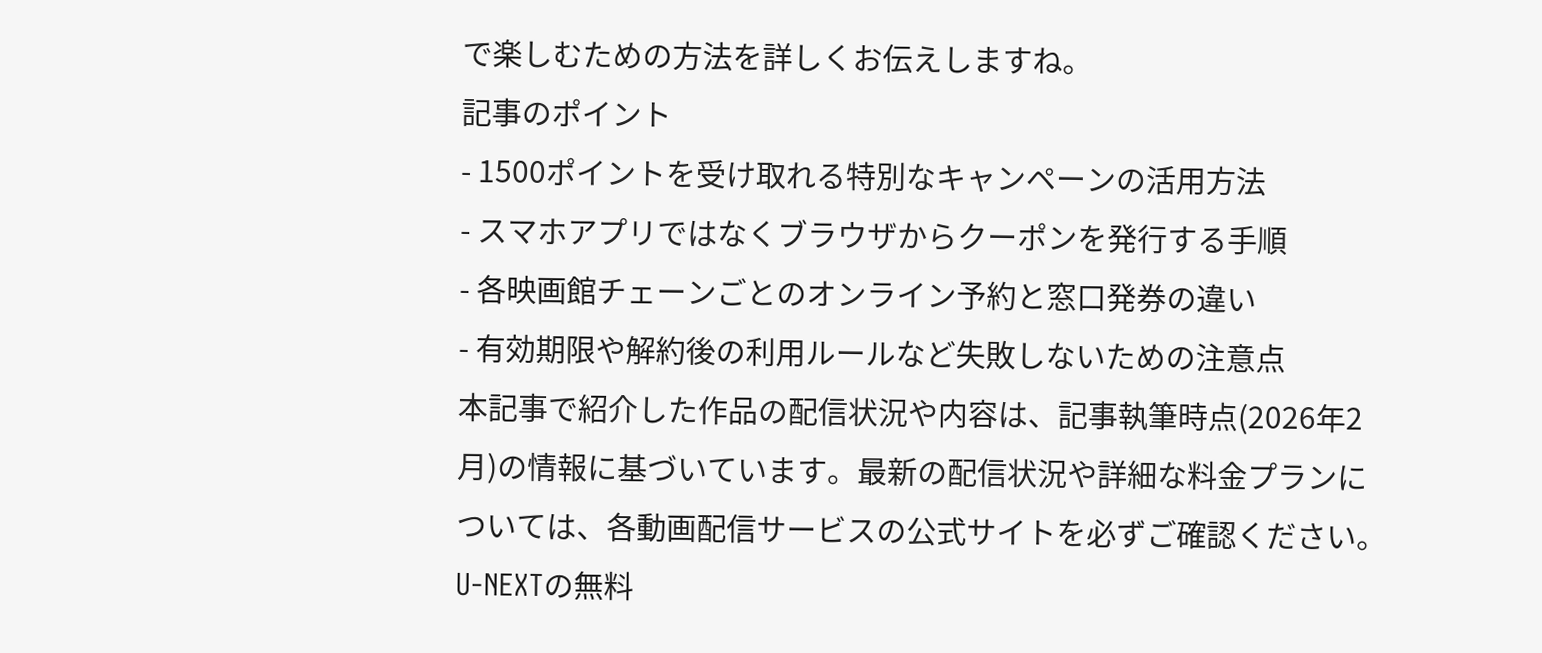で楽しむための方法を詳しくお伝えしますね。
記事のポイント
- 1500ポイントを受け取れる特別なキャンペーンの活用方法
- スマホアプリではなくブラウザからクーポンを発行する手順
- 各映画館チェーンごとのオンライン予約と窓口発券の違い
- 有効期限や解約後の利用ルールなど失敗しないための注意点
本記事で紹介した作品の配信状況や内容は、記事執筆時点(2026年2月)の情報に基づいています。最新の配信状況や詳細な料金プランについては、各動画配信サービスの公式サイトを必ずご確認ください。
U-NEXTの無料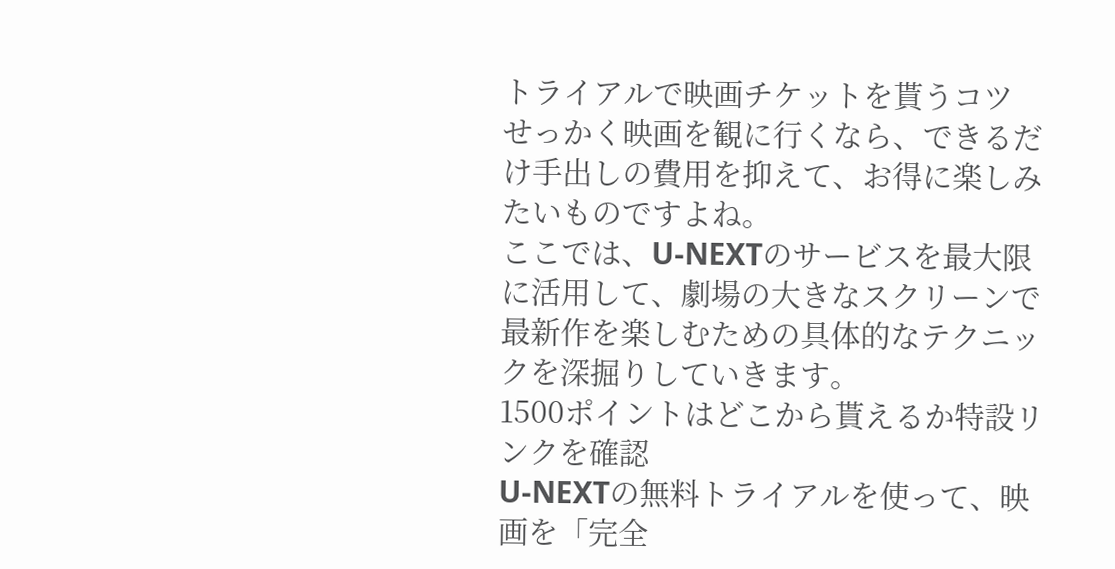トライアルで映画チケットを貰うコツ
せっかく映画を観に行くなら、できるだけ手出しの費用を抑えて、お得に楽しみたいものですよね。
ここでは、U-NEXTのサービスを最大限に活用して、劇場の大きなスクリーンで最新作を楽しむための具体的なテクニックを深掘りしていきます。
1500ポイントはどこから貰えるか特設リンクを確認
U-NEXTの無料トライアルを使って、映画を「完全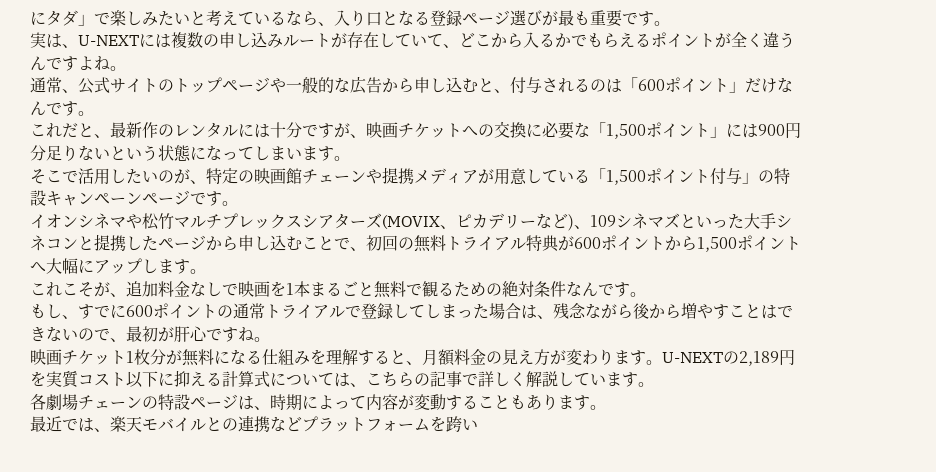にタダ」で楽しみたいと考えているなら、入り口となる登録ページ選びが最も重要です。
実は、U-NEXTには複数の申し込みルートが存在していて、どこから入るかでもらえるポイントが全く違うんですよね。
通常、公式サイトのトップページや一般的な広告から申し込むと、付与されるのは「600ポイント」だけなんです。
これだと、最新作のレンタルには十分ですが、映画チケットへの交換に必要な「1,500ポイント」には900円分足りないという状態になってしまいます。
そこで活用したいのが、特定の映画館チェーンや提携メディアが用意している「1,500ポイント付与」の特設キャンペーンページです。
イオンシネマや松竹マルチプレックスシアターズ(MOVIX、ピカデリーなど)、109シネマズといった大手シネコンと提携したページから申し込むことで、初回の無料トライアル特典が600ポイントから1,500ポイントへ大幅にアップします。
これこそが、追加料金なしで映画を1本まるごと無料で観るための絶対条件なんです。
もし、すでに600ポイントの通常トライアルで登録してしまった場合は、残念ながら後から増やすことはできないので、最初が肝心ですね。
映画チケット1枚分が無料になる仕組みを理解すると、月額料金の見え方が変わります。U-NEXTの2,189円を実質コスト以下に抑える計算式については、こちらの記事で詳しく解説しています。
各劇場チェーンの特設ページは、時期によって内容が変動することもあります。
最近では、楽天モバイルとの連携などプラットフォームを跨い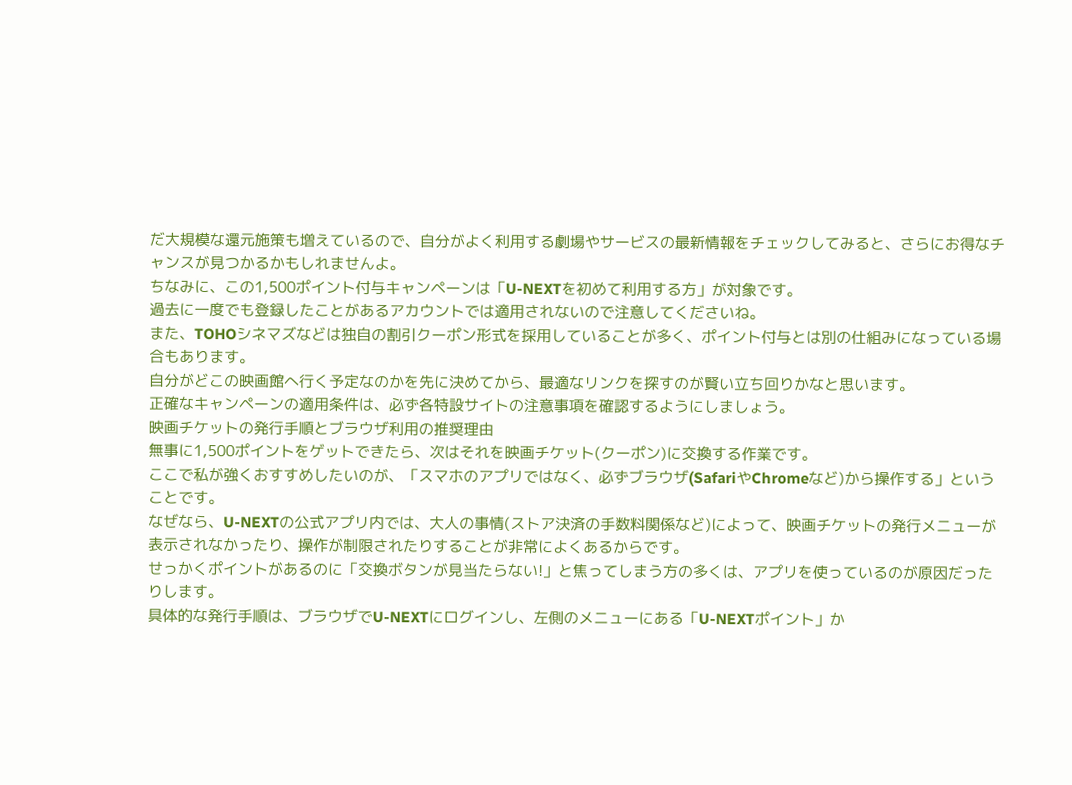だ大規模な還元施策も増えているので、自分がよく利用する劇場やサービスの最新情報をチェックしてみると、さらにお得なチャンスが見つかるかもしれませんよ。
ちなみに、この1,500ポイント付与キャンペーンは「U-NEXTを初めて利用する方」が対象です。
過去に一度でも登録したことがあるアカウントでは適用されないので注意してくださいね。
また、TOHOシネマズなどは独自の割引クーポン形式を採用していることが多く、ポイント付与とは別の仕組みになっている場合もあります。
自分がどこの映画館へ行く予定なのかを先に決めてから、最適なリンクを探すのが賢い立ち回りかなと思います。
正確なキャンペーンの適用条件は、必ず各特設サイトの注意事項を確認するようにしましょう。
映画チケットの発行手順とブラウザ利用の推奨理由
無事に1,500ポイントをゲットできたら、次はそれを映画チケット(クーポン)に交換する作業です。
ここで私が強くおすすめしたいのが、「スマホのアプリではなく、必ずブラウザ(SafariやChromeなど)から操作する」ということです。
なぜなら、U-NEXTの公式アプリ内では、大人の事情(ストア決済の手数料関係など)によって、映画チケットの発行メニューが表示されなかったり、操作が制限されたりすることが非常によくあるからです。
せっかくポイントがあるのに「交換ボタンが見当たらない!」と焦ってしまう方の多くは、アプリを使っているのが原因だったりします。
具体的な発行手順は、ブラウザでU-NEXTにログインし、左側のメニューにある「U-NEXTポイント」か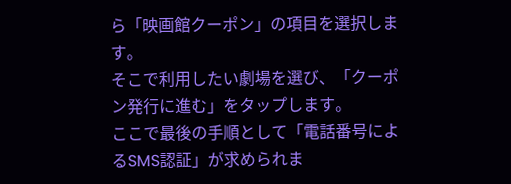ら「映画館クーポン」の項目を選択します。
そこで利用したい劇場を選び、「クーポン発行に進む」をタップします。
ここで最後の手順として「電話番号によるSMS認証」が求められま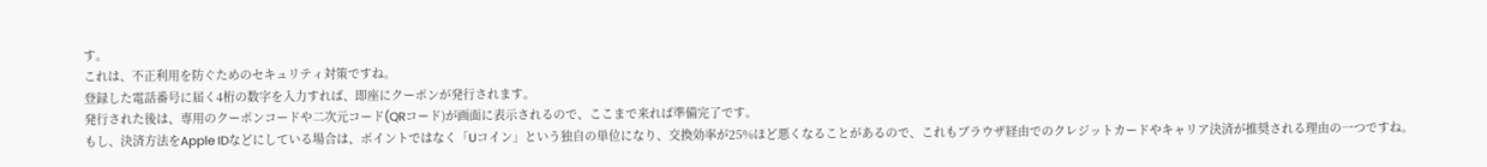す。
これは、不正利用を防ぐためのセキュリティ対策ですね。
登録した電話番号に届く4桁の数字を入力すれば、即座にクーポンが発行されます。
発行された後は、専用のクーポンコードや二次元コード(QRコード)が画面に表示されるので、ここまで来れば準備完了です。
もし、決済方法をApple IDなどにしている場合は、ポイントではなく「Uコイン」という独自の単位になり、交換効率が25%ほど悪くなることがあるので、これもブラウザ経由でのクレジットカードやキャリア決済が推奨される理由の一つですね。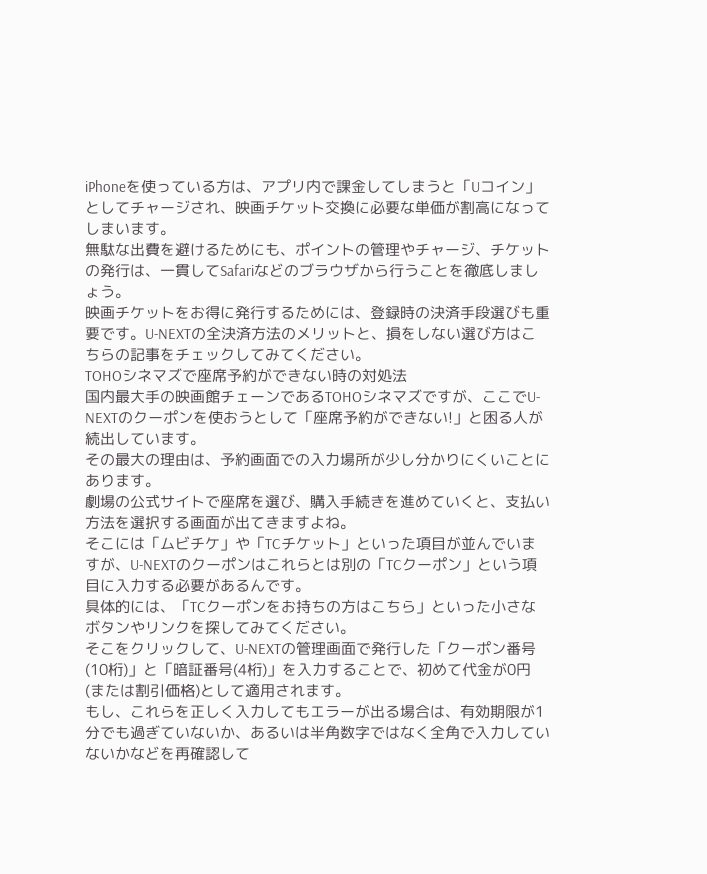iPhoneを使っている方は、アプリ内で課金してしまうと「Uコイン」としてチャージされ、映画チケット交換に必要な単価が割高になってしまいます。
無駄な出費を避けるためにも、ポイントの管理やチャージ、チケットの発行は、一貫してSafariなどのブラウザから行うことを徹底しましょう。
映画チケットをお得に発行するためには、登録時の決済手段選びも重要です。U-NEXTの全決済方法のメリットと、損をしない選び方はこちらの記事をチェックしてみてください。
TOHOシネマズで座席予約ができない時の対処法
国内最大手の映画館チェーンであるTOHOシネマズですが、ここでU-NEXTのクーポンを使おうとして「座席予約ができない!」と困る人が続出しています。
その最大の理由は、予約画面での入力場所が少し分かりにくいことにあります。
劇場の公式サイトで座席を選び、購入手続きを進めていくと、支払い方法を選択する画面が出てきますよね。
そこには「ムビチケ」や「TCチケット」といった項目が並んでいますが、U-NEXTのクーポンはこれらとは別の「TCクーポン」という項目に入力する必要があるんです。
具体的には、「TCクーポンをお持ちの方はこちら」といった小さなボタンやリンクを探してみてください。
そこをクリックして、U-NEXTの管理画面で発行した「クーポン番号(10桁)」と「暗証番号(4桁)」を入力することで、初めて代金が0円(または割引価格)として適用されます。
もし、これらを正しく入力してもエラーが出る場合は、有効期限が1分でも過ぎていないか、あるいは半角数字ではなく全角で入力していないかなどを再確認して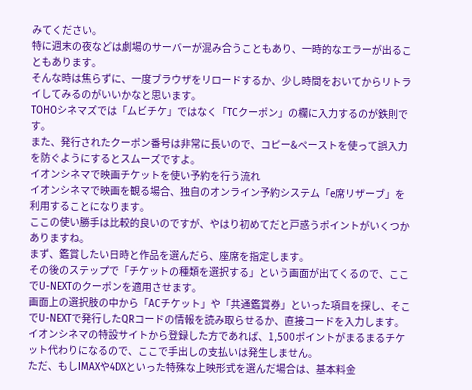みてください。
特に週末の夜などは劇場のサーバーが混み合うこともあり、一時的なエラーが出ることもあります。
そんな時は焦らずに、一度ブラウザをリロードするか、少し時間をおいてからリトライしてみるのがいいかなと思います。
TOHOシネマズでは「ムビチケ」ではなく「TCクーポン」の欄に入力するのが鉄則です。
また、発行されたクーポン番号は非常に長いので、コピー&ペーストを使って誤入力を防ぐようにするとスムーズですよ。
イオンシネマで映画チケットを使い予約を行う流れ
イオンシネマで映画を観る場合、独自のオンライン予約システム「e席リザーブ」を利用することになります。
ここの使い勝手は比較的良いのですが、やはり初めてだと戸惑うポイントがいくつかありますね。
まず、鑑賞したい日時と作品を選んだら、座席を指定します。
その後のステップで「チケットの種類を選択する」という画面が出てくるので、ここでU-NEXTのクーポンを適用させます。
画面上の選択肢の中から「ACチケット」や「共通鑑賞券」といった項目を探し、そこでU-NEXTで発行したQRコードの情報を読み取らせるか、直接コードを入力します。
イオンシネマの特設サイトから登録した方であれば、1,500ポイントがまるまるチケット代わりになるので、ここで手出しの支払いは発生しません。
ただ、もしIMAXや4DXといった特殊な上映形式を選んだ場合は、基本料金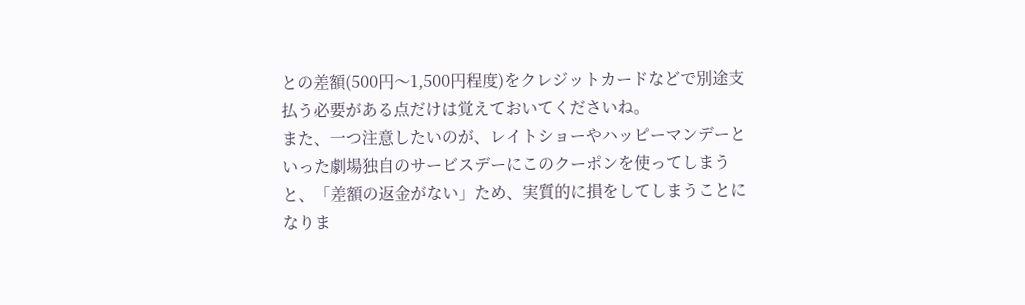との差額(500円〜1,500円程度)をクレジットカードなどで別途支払う必要がある点だけは覚えておいてくださいね。
また、一つ注意したいのが、レイトショーやハッピーマンデーといった劇場独自のサービスデーにこのクーポンを使ってしまうと、「差額の返金がない」ため、実質的に損をしてしまうことになりま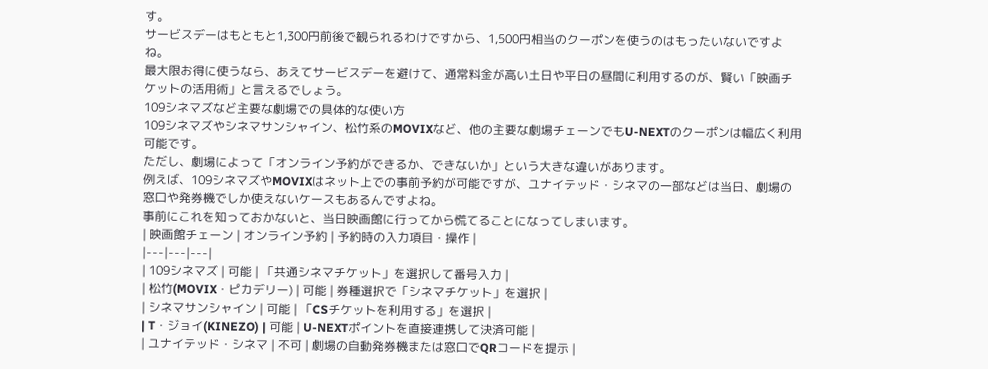す。
サービスデーはもともと1,300円前後で観られるわけですから、1,500円相当のクーポンを使うのはもったいないですよね。
最大限お得に使うなら、あえてサービスデーを避けて、通常料金が高い土日や平日の昼間に利用するのが、賢い「映画チケットの活用術」と言えるでしょう。
109シネマズなど主要な劇場での具体的な使い方
109シネマズやシネマサンシャイン、松竹系のMOVIXなど、他の主要な劇場チェーンでもU-NEXTのクーポンは幅広く利用可能です。
ただし、劇場によって「オンライン予約ができるか、できないか」という大きな違いがあります。
例えば、109シネマズやMOVIXはネット上での事前予約が可能ですが、ユナイテッド・シネマの一部などは当日、劇場の窓口や発券機でしか使えないケースもあるんですよね。
事前にこれを知っておかないと、当日映画館に行ってから慌てることになってしまいます。
| 映画館チェーン | オンライン予約 | 予約時の入力項目・操作 |
|---|---|---|
| 109シネマズ | 可能 | 「共通シネマチケット」を選択して番号入力 |
| 松竹(MOVIX・ピカデリー) | 可能 | 券種選択で「シネマチケット」を選択 |
| シネマサンシャイン | 可能 | 「CSチケットを利用する」を選択 |
| T・ジョイ(KINEZO) | 可能 | U-NEXTポイントを直接連携して決済可能 |
| ユナイテッド・シネマ | 不可 | 劇場の自動発券機または窓口でQRコードを提示 |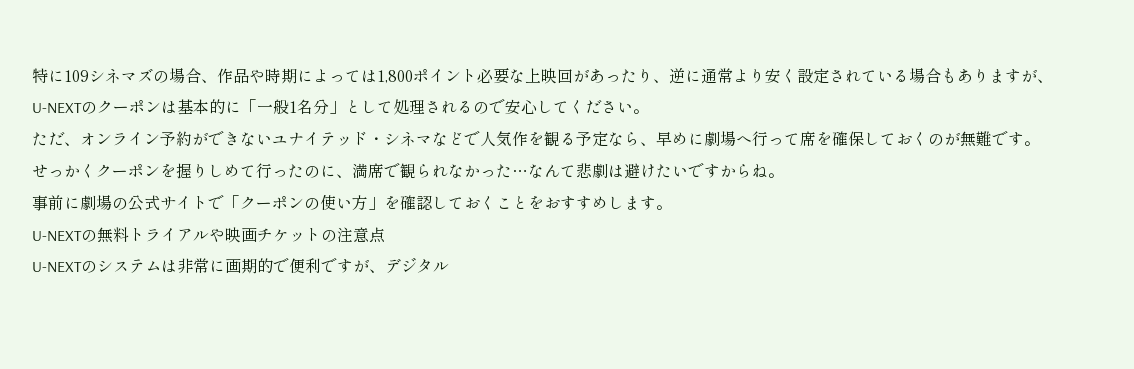特に109シネマズの場合、作品や時期によっては1,800ポイント必要な上映回があったり、逆に通常より安く設定されている場合もありますが、U-NEXTのクーポンは基本的に「一般1名分」として処理されるので安心してください。
ただ、オンライン予約ができないユナイテッド・シネマなどで人気作を観る予定なら、早めに劇場へ行って席を確保しておくのが無難です。
せっかくクーポンを握りしめて行ったのに、満席で観られなかった…なんて悲劇は避けたいですからね。
事前に劇場の公式サイトで「クーポンの使い方」を確認しておくことをおすすめします。
U-NEXTの無料トライアルや映画チケットの注意点
U-NEXTのシステムは非常に画期的で便利ですが、デジタル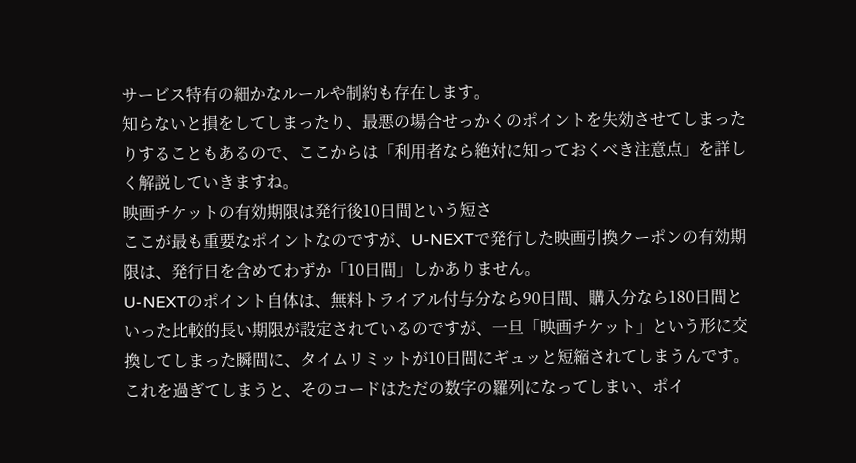サービス特有の細かなルールや制約も存在します。
知らないと損をしてしまったり、最悪の場合せっかくのポイントを失効させてしまったりすることもあるので、ここからは「利用者なら絶対に知っておくべき注意点」を詳しく解説していきますね。
映画チケットの有効期限は発行後10日間という短さ
ここが最も重要なポイントなのですが、U-NEXTで発行した映画引換クーポンの有効期限は、発行日を含めてわずか「10日間」しかありません。
U-NEXTのポイント自体は、無料トライアル付与分なら90日間、購入分なら180日間といった比較的長い期限が設定されているのですが、一旦「映画チケット」という形に交換してしまった瞬間に、タイムリミットが10日間にギュッと短縮されてしまうんです。
これを過ぎてしまうと、そのコードはただの数字の羅列になってしまい、ポイ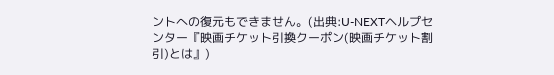ントへの復元もできません。(出典:U-NEXTヘルプセンター『映画チケット引換クーポン(映画チケット割引)とは』)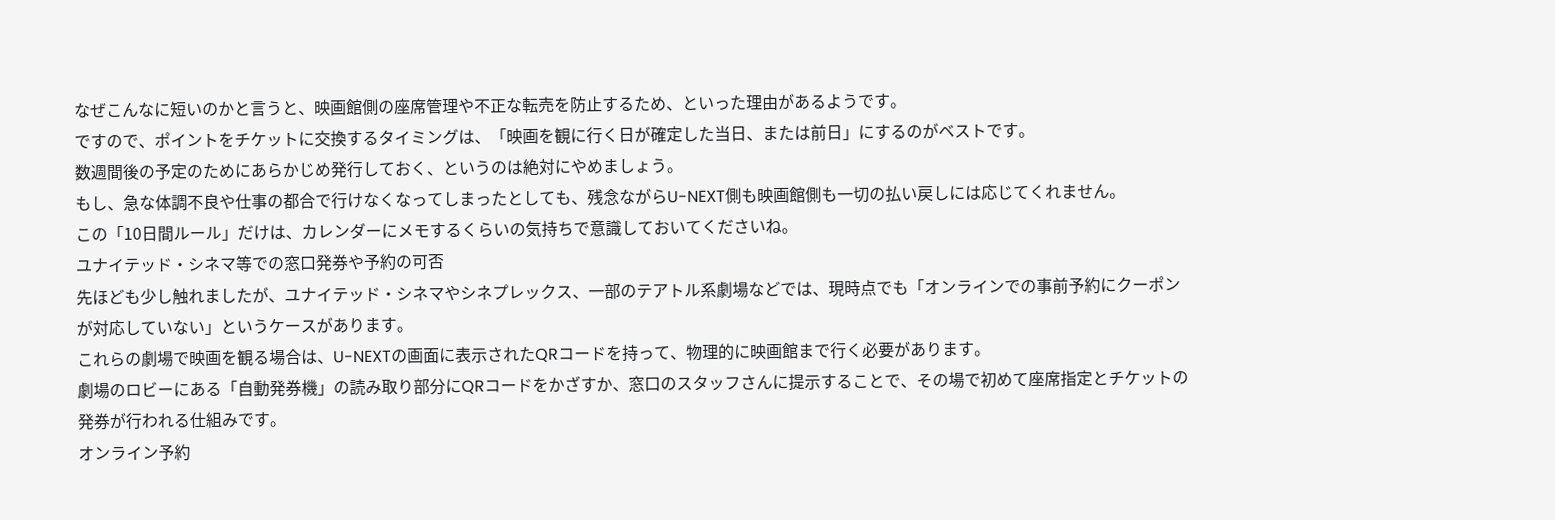なぜこんなに短いのかと言うと、映画館側の座席管理や不正な転売を防止するため、といった理由があるようです。
ですので、ポイントをチケットに交換するタイミングは、「映画を観に行く日が確定した当日、または前日」にするのがベストです。
数週間後の予定のためにあらかじめ発行しておく、というのは絶対にやめましょう。
もし、急な体調不良や仕事の都合で行けなくなってしまったとしても、残念ながらU-NEXT側も映画館側も一切の払い戻しには応じてくれません。
この「10日間ルール」だけは、カレンダーにメモするくらいの気持ちで意識しておいてくださいね。
ユナイテッド・シネマ等での窓口発券や予約の可否
先ほども少し触れましたが、ユナイテッド・シネマやシネプレックス、一部のテアトル系劇場などでは、現時点でも「オンラインでの事前予約にクーポンが対応していない」というケースがあります。
これらの劇場で映画を観る場合は、U-NEXTの画面に表示されたQRコードを持って、物理的に映画館まで行く必要があります。
劇場のロビーにある「自動発券機」の読み取り部分にQRコードをかざすか、窓口のスタッフさんに提示することで、その場で初めて座席指定とチケットの発券が行われる仕組みです。
オンライン予約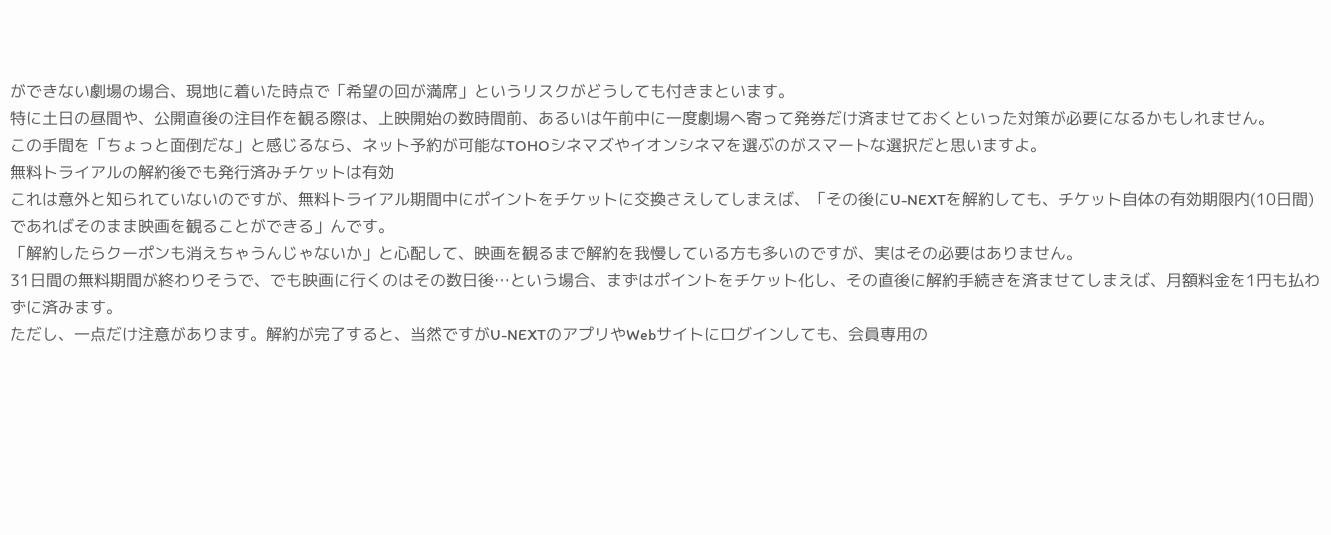ができない劇場の場合、現地に着いた時点で「希望の回が満席」というリスクがどうしても付きまといます。
特に土日の昼間や、公開直後の注目作を観る際は、上映開始の数時間前、あるいは午前中に一度劇場へ寄って発券だけ済ませておくといった対策が必要になるかもしれません。
この手間を「ちょっと面倒だな」と感じるなら、ネット予約が可能なTOHOシネマズやイオンシネマを選ぶのがスマートな選択だと思いますよ。
無料トライアルの解約後でも発行済みチケットは有効
これは意外と知られていないのですが、無料トライアル期間中にポイントをチケットに交換さえしてしまえば、「その後にU-NEXTを解約しても、チケット自体の有効期限内(10日間)であればそのまま映画を観ることができる」んです。
「解約したらクーポンも消えちゃうんじゃないか」と心配して、映画を観るまで解約を我慢している方も多いのですが、実はその必要はありません。
31日間の無料期間が終わりそうで、でも映画に行くのはその数日後…という場合、まずはポイントをチケット化し、その直後に解約手続きを済ませてしまえば、月額料金を1円も払わずに済みます。
ただし、一点だけ注意があります。解約が完了すると、当然ですがU-NEXTのアプリやWebサイトにログインしても、会員専用の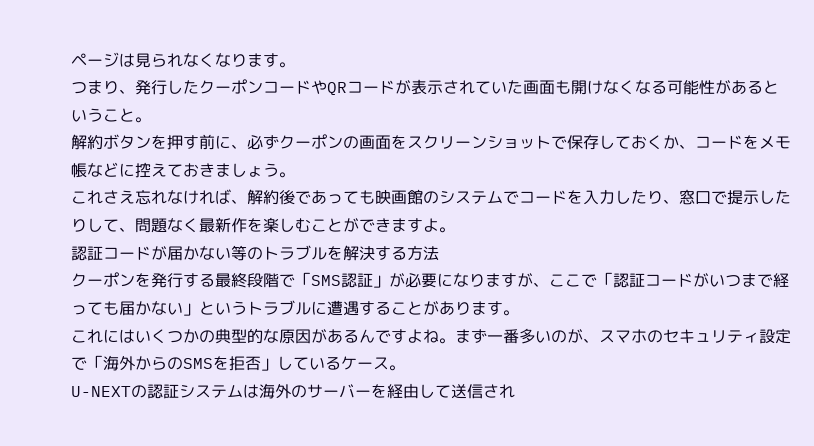ページは見られなくなります。
つまり、発行したクーポンコードやQRコードが表示されていた画面も開けなくなる可能性があるということ。
解約ボタンを押す前に、必ずクーポンの画面をスクリーンショットで保存しておくか、コードをメモ帳などに控えておきましょう。
これさえ忘れなければ、解約後であっても映画館のシステムでコードを入力したり、窓口で提示したりして、問題なく最新作を楽しむことができますよ。
認証コードが届かない等のトラブルを解決する方法
クーポンを発行する最終段階で「SMS認証」が必要になりますが、ここで「認証コードがいつまで経っても届かない」というトラブルに遭遇することがあります。
これにはいくつかの典型的な原因があるんですよね。まず一番多いのが、スマホのセキュリティ設定で「海外からのSMSを拒否」しているケース。
U-NEXTの認証システムは海外のサーバーを経由して送信され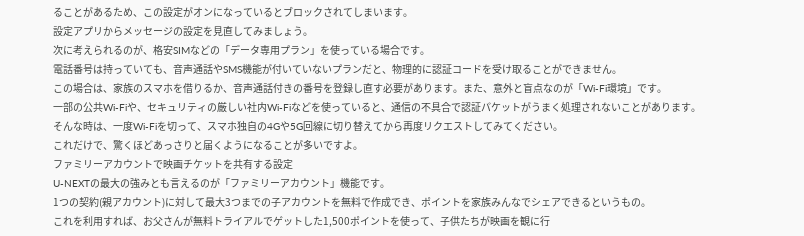ることがあるため、この設定がオンになっているとブロックされてしまいます。
設定アプリからメッセージの設定を見直してみましょう。
次に考えられるのが、格安SIMなどの「データ専用プラン」を使っている場合です。
電話番号は持っていても、音声通話やSMS機能が付いていないプランだと、物理的に認証コードを受け取ることができません。
この場合は、家族のスマホを借りるか、音声通話付きの番号を登録し直す必要があります。また、意外と盲点なのが「Wi-Fi環境」です。
一部の公共Wi-Fiや、セキュリティの厳しい社内Wi-Fiなどを使っていると、通信の不具合で認証パケットがうまく処理されないことがあります。
そんな時は、一度Wi-Fiを切って、スマホ独自の4Gや5G回線に切り替えてから再度リクエストしてみてください。
これだけで、驚くほどあっさりと届くようになることが多いですよ。
ファミリーアカウントで映画チケットを共有する設定
U-NEXTの最大の強みとも言えるのが「ファミリーアカウント」機能です。
1つの契約(親アカウント)に対して最大3つまでの子アカウントを無料で作成でき、ポイントを家族みんなでシェアできるというもの。
これを利用すれば、お父さんが無料トライアルでゲットした1,500ポイントを使って、子供たちが映画を観に行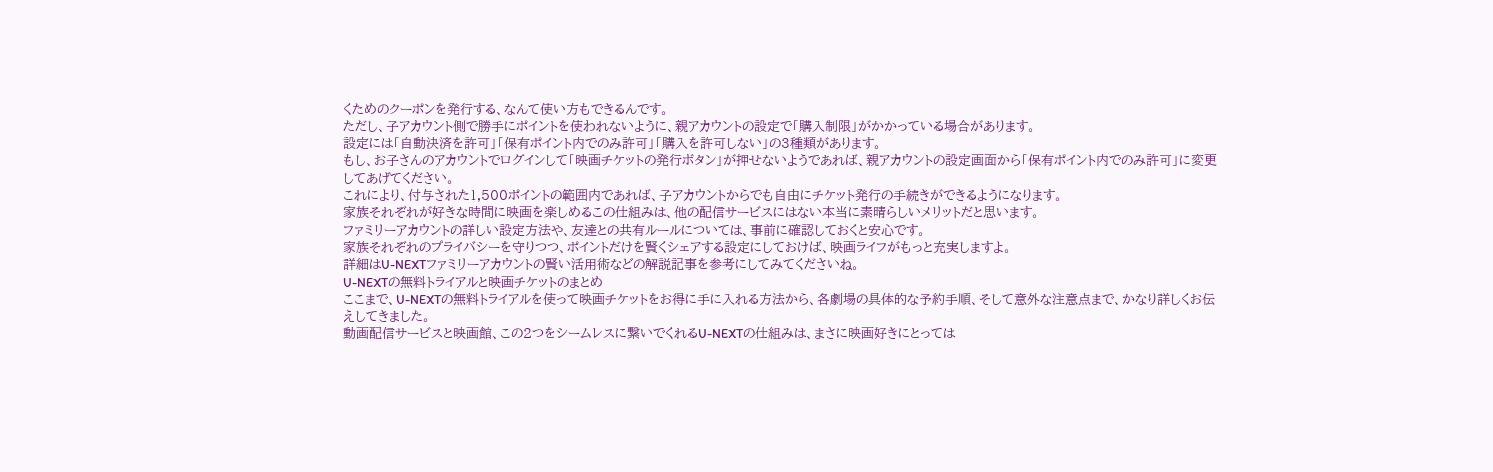くためのクーポンを発行する、なんて使い方もできるんです。
ただし、子アカウント側で勝手にポイントを使われないように、親アカウントの設定で「購入制限」がかかっている場合があります。
設定には「自動決済を許可」「保有ポイント内でのみ許可」「購入を許可しない」の3種類があります。
もし、お子さんのアカウントでログインして「映画チケットの発行ボタン」が押せないようであれば、親アカウントの設定画面から「保有ポイント内でのみ許可」に変更してあげてください。
これにより、付与された1,500ポイントの範囲内であれば、子アカウントからでも自由にチケット発行の手続きができるようになります。
家族それぞれが好きな時間に映画を楽しめるこの仕組みは、他の配信サービスにはない本当に素晴らしいメリットだと思います。
ファミリーアカウントの詳しい設定方法や、友達との共有ルールについては、事前に確認しておくと安心です。
家族それぞれのプライバシーを守りつつ、ポイントだけを賢くシェアする設定にしておけば、映画ライフがもっと充実しますよ。
詳細はU-NEXTファミリーアカウントの賢い活用術などの解説記事を参考にしてみてくださいね。
U-NEXTの無料トライアルと映画チケットのまとめ
ここまで、U-NEXTの無料トライアルを使って映画チケットをお得に手に入れる方法から、各劇場の具体的な予約手順、そして意外な注意点まで、かなり詳しくお伝えしてきました。
動画配信サービスと映画館、この2つをシームレスに繋いでくれるU-NEXTの仕組みは、まさに映画好きにとっては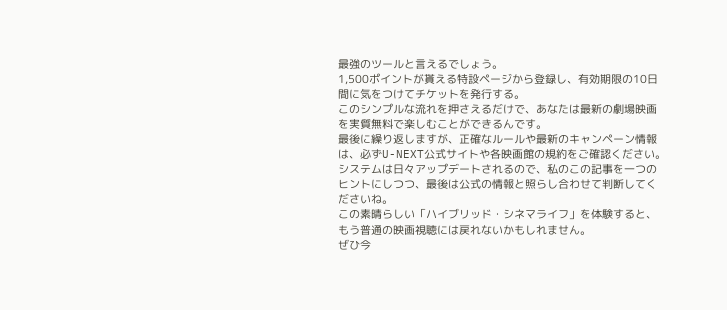最強のツールと言えるでしょう。
1,500ポイントが貰える特設ページから登録し、有効期限の10日間に気をつけてチケットを発行する。
このシンプルな流れを押さえるだけで、あなたは最新の劇場映画を実質無料で楽しむことができるんです。
最後に繰り返しますが、正確なルールや最新のキャンペーン情報は、必ずU-NEXT公式サイトや各映画館の規約をご確認ください。
システムは日々アップデートされるので、私のこの記事を一つのヒントにしつつ、最後は公式の情報と照らし合わせて判断してくださいね。
この素晴らしい「ハイブリッド・シネマライフ」を体験すると、もう普通の映画視聴には戻れないかもしれません。
ぜひ今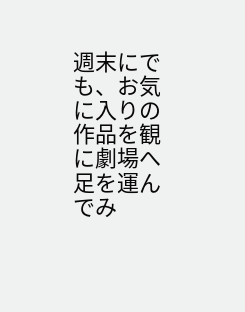週末にでも、お気に入りの作品を観に劇場へ足を運んでみ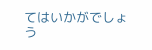てはいかがでしょう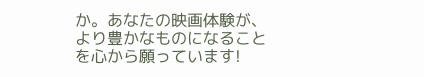か。あなたの映画体験が、より豊かなものになることを心から願っています!